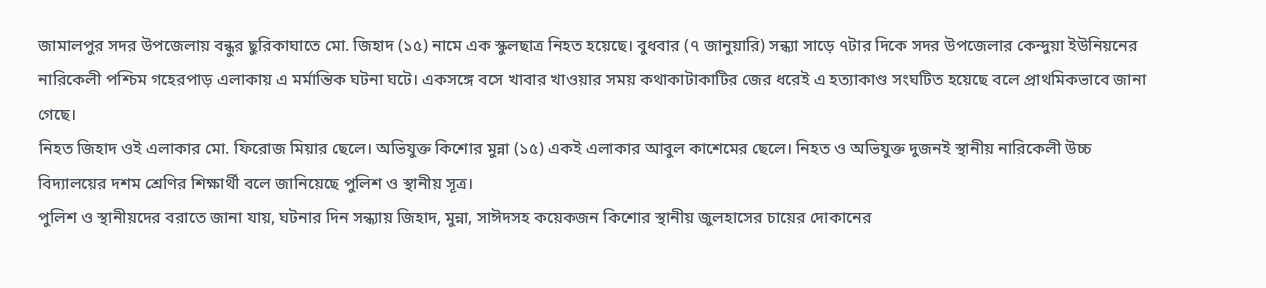জামালপুর সদর উপজেলায় বন্ধুর ছুরিকাঘাতে মো. জিহাদ (১৫) নামে এক স্কুলছাত্র নিহত হয়েছে। বুধবার (৭ জানুয়ারি) সন্ধ্যা সাড়ে ৭টার দিকে সদর উপজেলার কেন্দুয়া ইউনিয়নের নারিকেলী পশ্চিম গহেরপাড় এলাকায় এ মর্মান্তিক ঘটনা ঘটে। একসঙ্গে বসে খাবার খাওয়ার সময় কথাকাটাকাটির জের ধরেই এ হত্যাকাণ্ড সংঘটিত হয়েছে বলে প্রাথমিকভাবে জানা গেছে।
নিহত জিহাদ ওই এলাকার মো. ফিরোজ মিয়ার ছেলে। অভিযুক্ত কিশোর মুন্না (১৫) একই এলাকার আবুল কাশেমের ছেলে। নিহত ও অভিযুক্ত দুজনই স্থানীয় নারিকেলী উচ্চ বিদ্যালয়ের দশম শ্রেণির শিক্ষার্থী বলে জানিয়েছে পুলিশ ও স্থানীয় সূত্র।
পুলিশ ও স্থানীয়দের বরাতে জানা যায়, ঘটনার দিন সন্ধ্যায় জিহাদ, মুন্না, সাঈদসহ কয়েকজন কিশোর স্থানীয় জুলহাসের চায়ের দোকানের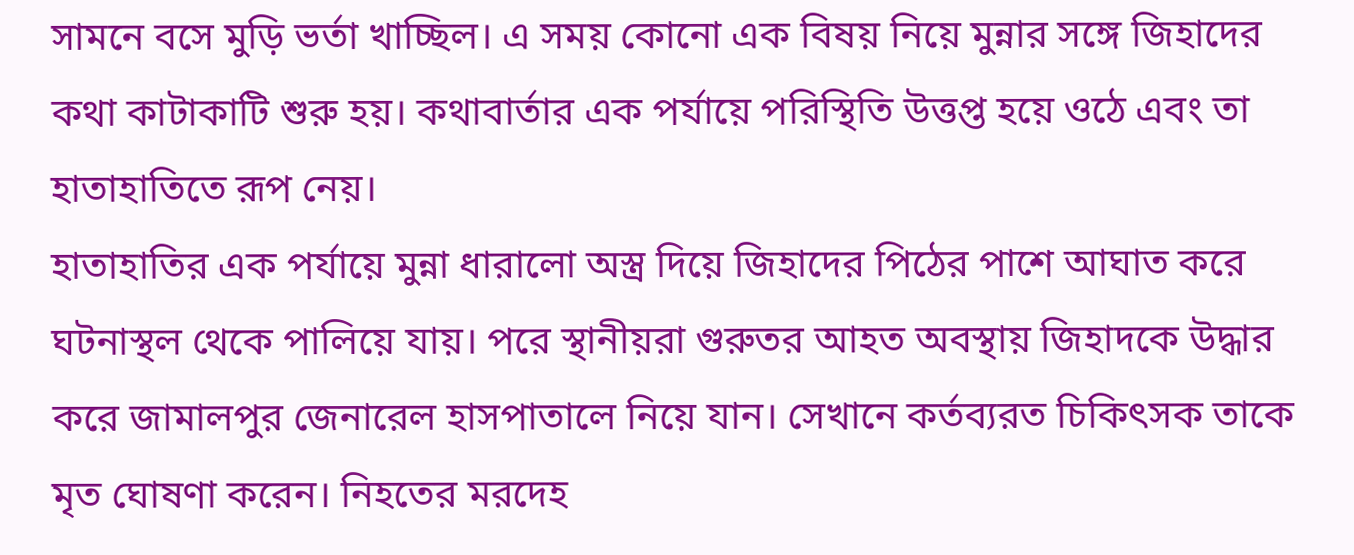সামনে বসে মুড়ি ভর্তা খাচ্ছিল। এ সময় কোনো এক বিষয় নিয়ে মুন্নার সঙ্গে জিহাদের কথা কাটাকাটি শুরু হয়। কথাবার্তার এক পর্যায়ে পরিস্থিতি উত্তপ্ত হয়ে ওঠে এবং তা হাতাহাতিতে রূপ নেয়।
হাতাহাতির এক পর্যায়ে মুন্না ধারালো অস্ত্র দিয়ে জিহাদের পিঠের পাশে আঘাত করে ঘটনাস্থল থেকে পালিয়ে যায়। পরে স্থানীয়রা গুরুতর আহত অবস্থায় জিহাদকে উদ্ধার করে জামালপুর জেনারেল হাসপাতালে নিয়ে যান। সেখানে কর্তব্যরত চিকিৎসক তাকে মৃত ঘোষণা করেন। নিহতের মরদেহ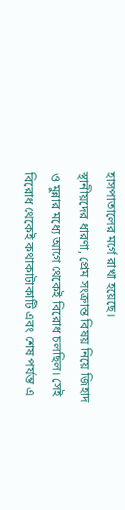হাসপাতালের মর্গে রাখা হয়েছে।
স্থানীয়দের ধারণা, প্রেম সংক্রান্ত বিষয় নিয়ে জিহাদ ও মুন্নার মধ্যে আগে থেকেই বিরোধ চলছিল। সেই বিরোধ থেকেই কথাকাটাকাটি এবং শেষ পর্যন্ত এ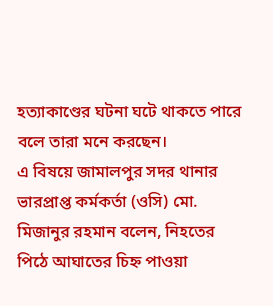হত্যাকাণ্ডের ঘটনা ঘটে থাকতে পারে বলে তারা মনে করছেন।
এ বিষয়ে জামালপুর সদর থানার ভারপ্রাপ্ত কর্মকর্তা (ওসি) মো. মিজানুর রহমান বলেন, নিহতের পিঠে আঘাতের চিহ্ন পাওয়া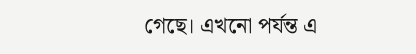গেছে। এখনো পর্যন্ত এ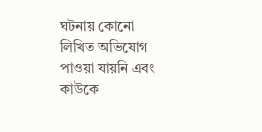ঘটনায় কোনো লিখিত অভিযোগ পাওয়া যায়নি এবং কাউকে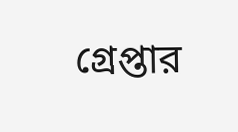গ্রেপ্তার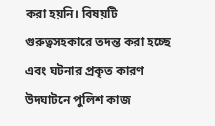করা হয়নি। বিষয়টি গুরুত্বসহকারে তদন্ত করা হচ্ছে এবং ঘটনার প্রকৃত কারণ উদঘাটনে পুলিশ কাজ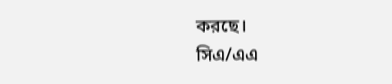করছে।
সিএ/এএ